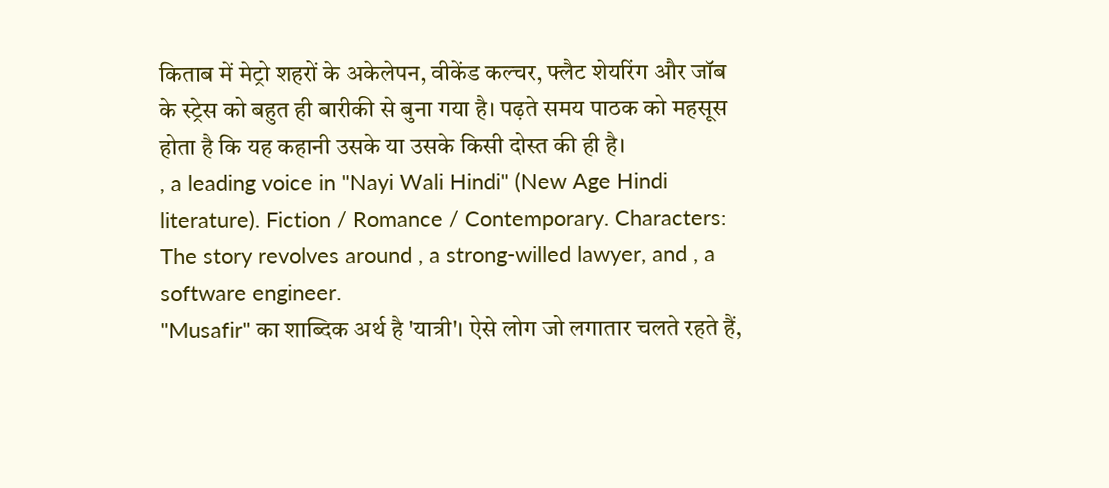किताब में मेट्रो शहरों के अकेलेपन, वीकेंड कल्चर, फ्लैट शेयरिंग और जॉब के स्ट्रेस को बहुत ही बारीकी से बुना गया है। पढ़ते समय पाठक को महसूस होता है कि यह कहानी उसके या उसके किसी दोस्त की ही है।
, a leading voice in "Nayi Wali Hindi" (New Age Hindi literature). Fiction / Romance / Contemporary. Characters: The story revolves around , a strong-willed lawyer, and , a software engineer.
"Musafir" का शाब्दिक अर्थ है 'यात्री'। ऐसे लोग जो लगातार चलते रहते हैं,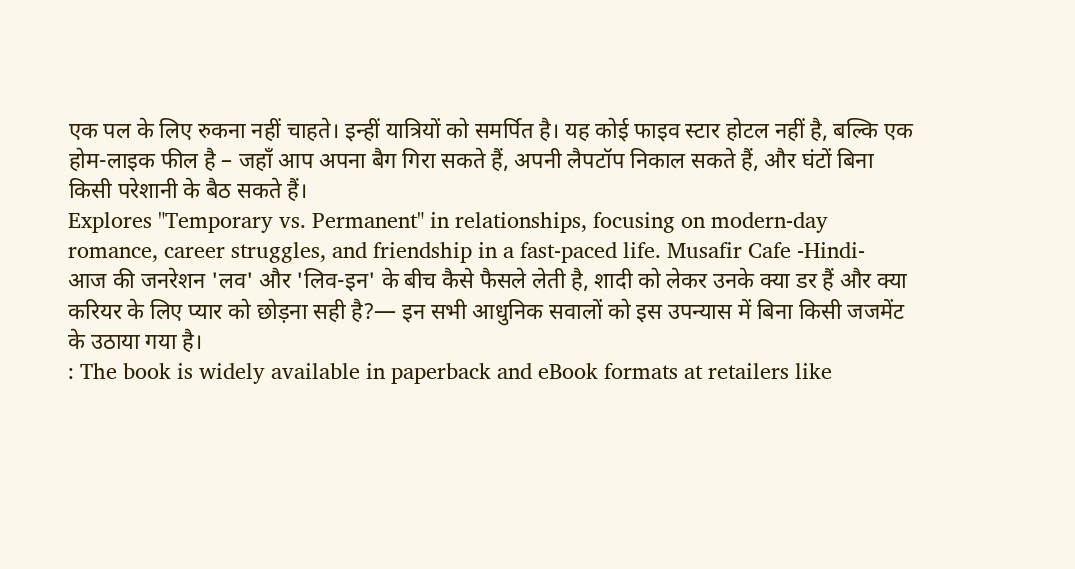एक पल के लिए रुकना नहीं चाहते। इन्हीं यात्रियों को समर्पित है। यह कोई फाइव स्टार होटल नहीं है, बल्कि एक होम-लाइक फील है – जहाँ आप अपना बैग गिरा सकते हैं, अपनी लैपटॉप निकाल सकते हैं, और घंटों बिना किसी परेशानी के बैठ सकते हैं।
Explores "Temporary vs. Permanent" in relationships, focusing on modern-day romance, career struggles, and friendship in a fast-paced life. Musafir Cafe -Hindi-
आज की जनरेशन 'लव' और 'लिव-इन' के बीच कैसे फैसले लेती है, शादी को लेकर उनके क्या डर हैं और क्या करियर के लिए प्यार को छोड़ना सही है?— इन सभी आधुनिक सवालों को इस उपन्यास में बिना किसी जजमेंट के उठाया गया है।
: The book is widely available in paperback and eBook formats at retailers like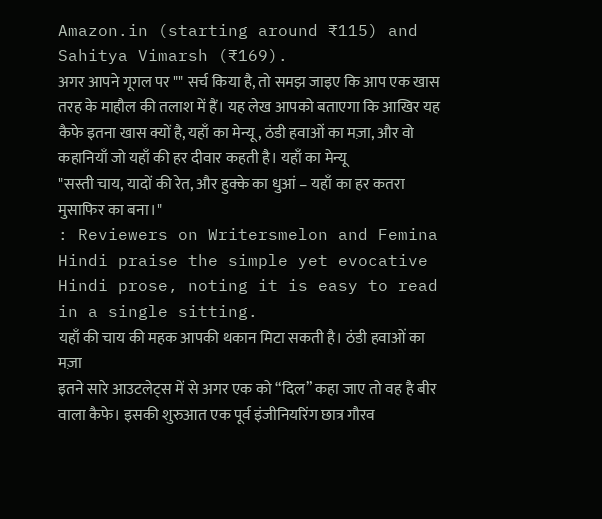Amazon.in (starting around ₹115) and Sahitya Vimarsh (₹169).
अगर आपने गूगल पर "" सर्च किया है, तो समझ जाइए कि आप एक खास तरह के माहौल की तलाश में हैं। यह लेख आपको बताएगा कि आखिर यह कैफे इतना खास क्यों है, यहाँ का मेन्यू, ठंडी हवाओं का मज़ा, और वो कहानियाँ जो यहाँ की हर दीवार कहती है। यहाँ का मेन्यू
"सस्ती चाय, यादों की रेत, और हुक्के का धुआं – यहाँ का हर कतरा मुसाफिर का बना।"
: Reviewers on Writersmelon and Femina Hindi praise the simple yet evocative Hindi prose, noting it is easy to read in a single sitting.
यहाँ की चाय की महक आपकी थकान मिटा सकती है। ठंडी हवाओं का मज़ा
इतने सारे आउटलेट्स में से अगर एक को “दिल” कहा जाए तो वह है बीर वाला कैफे। इसकी शुरुआत एक पूर्व इंजीनियरिंग छात्र गौरव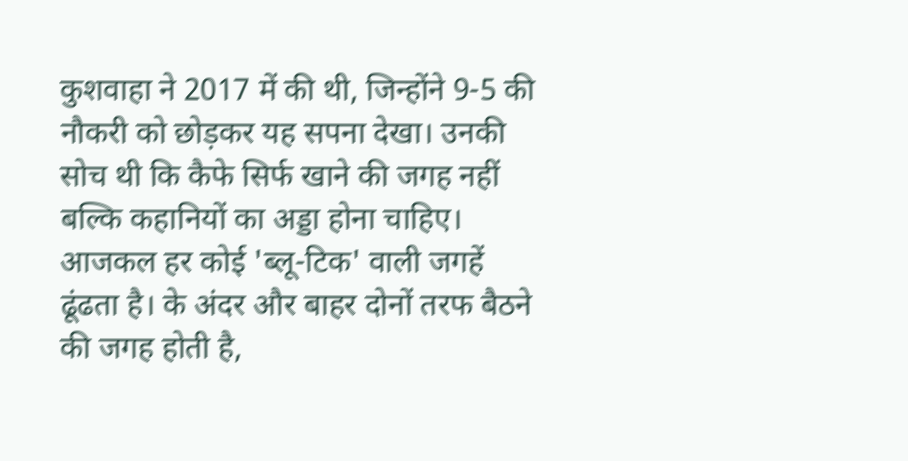कुशवाहा ने 2017 में की थी, जिन्होंने 9-5 की नौकरी को छोड़कर यह सपना देखा। उनकी सोच थी कि कैफे सिर्फ खाने की जगह नहीं बल्कि कहानियों का अड्डा होना चाहिए।
आजकल हर कोई 'ब्लू-टिक' वाली जगहें ढूंढता है। के अंदर और बाहर दोनों तरफ बैठने की जगह होती है,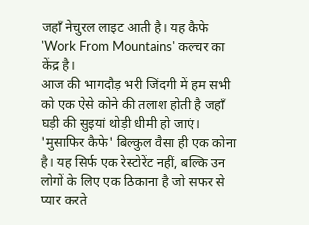जहाँ नेचुरल लाइट आती है। यह कैफे 'Work From Mountains' कल्चर का केंद्र है।
आज की भागदौड़ भरी जिंदगी में हम सभी को एक ऐसे कोने की तलाश होती है जहाँ घड़ी की सुइयां थोड़ी धीमी हो जाएं। 'मुसाफिर कैफे' बिल्कुल वैसा ही एक कोना है। यह सिर्फ एक रेस्टोरेंट नहीं, बल्कि उन लोगों के लिए एक ठिकाना है जो सफर से प्यार करते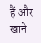हैं और खाने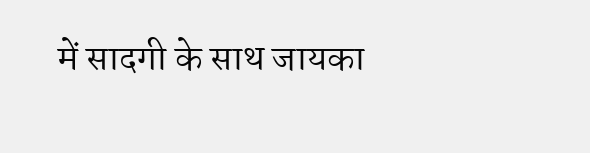में सादगी के साथ जायका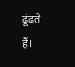ढूंढते हैं।